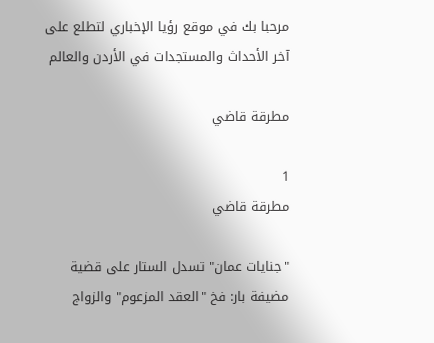مرحبا بك في موقع رؤيا الإخباري لتطلع على آخر الأحداث والمستجدات في الأردن والعالم

مطرقة قاضي

1
مطرقة قاضي

"جنايات عمان" تسدل الستار على قضية مضيفة بار: فخ "العقد المزعوم" والزواج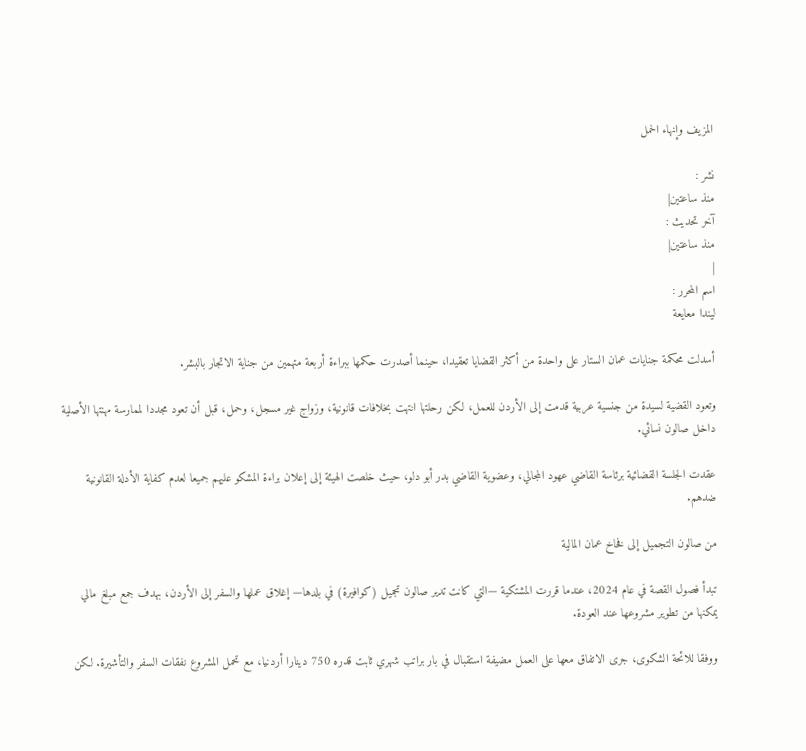المزيف وإنهاء الحمل

نشر :
منذ ساعتين|
آخر تحديث :
منذ ساعتين|
|
اسم المحرر :
ليندا معايعة

أسدلت محكمة جنايات عمان الستار على واحدة من أكثر القضايا تعقيدا، حينما أصدرت حكمها ببراءة أربعة متهمين من جناية الاتجار بالبشر.

وتعود القضية لسيدة من جنسية عربية قدمت إلى الأردن للعمل، لكن رحلتها انتهت بخلافات قانونية، وزواج غير مسجل، وحمل، قبل أن تعود مجددا لممارسة مهنتها الأصلية داخل صالون نسائي.

عقدت الجلسة القضائية برئاسة القاضي عهود المجالي، وعضوية القاضي بدر أبو دلو، حيث خلصت الهيئة إلى إعلان براءة المشكو عليهم جميعا لعدم كفاية الأدلة القانونية ضدهم.

من صالون التجميل إلى فخاخ عمان المالية

تبدأ فصول القصة في عام 2024، عندما قررت المشتكية —التي كانت تدير صالون تجميل (كوافيرة) في بلدها— إغلاق عملها والسفر إلى الأردن، بهدف جمع مبلغ مالي يمكنها من تطوير مشروعها عند العودة.

ووفقا للائحة الشكوى، جرى الاتفاق معها على العمل مضيفة استقبال في بار براتب شهري ثابت قدره 750 دينارا أردنيا، مع تحمل المشروع نفقات السفر والتأشيرة. لكن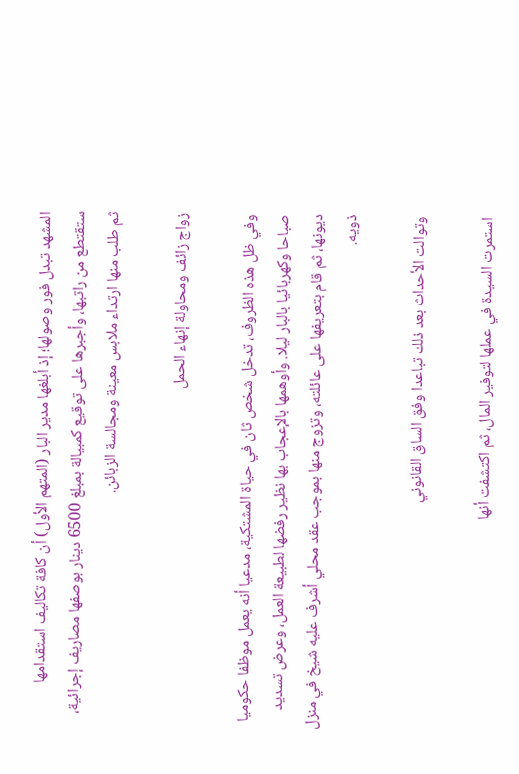المشهد تبدل فور وصولها؛ إذ أبلغها مدير البار (المتهم الأول) أن كافة تكاليف استقدامها ستقتطع من راتبها، وأجبرها على توقيع كمبيالة بمبلغ 6500 دينار بوصفها مصاريف إجرائية، ثم طلب منها ارتداء ملابس معينة ومجالسة الزبائن.

زواج زائف ومحاولة إنهاء الحمل

وفي ظل هذه الظروف، تدخل شخص ثان في حياة المشتكية، مدعيا أنه يعمل موظفا حكوميا صباحا وكهربائيا بالبار ليلا. وأوهمها بالإعجاب بها نظير رفضها لطبيعة العمل، وعرض تسديد ديونها، ثم قام بتعريفها على عائلته، وتزوج منها بموجب عقد محلي أشرف عليه شيخ في منزل ذويه.

وتوالت الأحداث بعد ذلك تباعدا وفق الساق القانوني

استمرت السيدة في عملها لتوفير المال، ثم اكتشفت أنها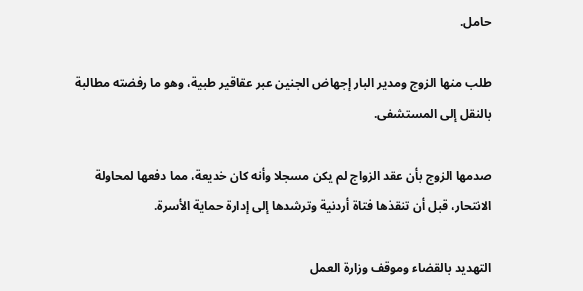حامل.

طلب منها الزوج ومدير البار إجهاض الجنين عبر عقاقير طبية، وهو ما رفضته مطالبة بالنقل إلى المستشفى.

صدمها الزوج بأن عقد الزواج لم يكن مسجلا وأنه كان خديعة، مما دفعها لمحاولة الانتحار، قبل أن تنقذها فتاة أردنية وترشدها إلى إدارة حماية الأسرة.

التهديد بالقضاء وموقف وزارة العمل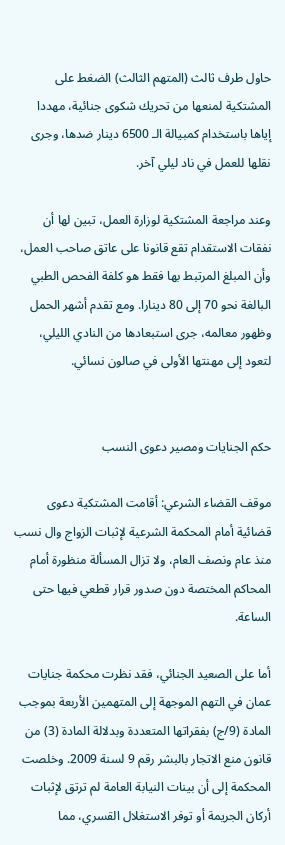حاول طرف ثالث (المتهم الثالث) الضغط على المشتكية لمنعها من تحريك شكوى جنائية، مهددا إياها باستخدام كمبيالة الـ 6500 دينار ضدها، وجرى نقلها للعمل في ناد ليلي آخر.

وعند مراجعة المشتكية لوزارة العمل، تبين لها أن نفقات الاستقدام تقع قانونا على عاتق صاحب العمل، وأن المبلغ المرتبط بها فقط هو كلفة الفحص الطبي البالغة نحو 70 إلى 80 دينارا. ومع تقدم أشهر الحمل وظهور معالمه، جرى استبعادها من النادي الليلي، لتعود إلى مهنتها الأولى في صالون نسائي.


حكم الجنايات ومصير دعوى النسب

موقف القضاء الشرعي: أقامت المشتكية دعوى قضائية أمام المحكمة الشرعية لإثبات الزواج وال نسب منذ عام ونصف العام، ولا تزال المسألة منظورة أمام المحاكم المختصة دون صدور قرار قطعي فيها حتى الساعة.

أما على الصعيد الجنائي، فقد نظرت محكمة جنايات عمان في التهم الموجهة إلى المتهمين الأربعة بموجب المادة (9/ج) بفقراتها المتعددة وبدلالة المادة (3) من قانون منع الاتجار بالبشر رقم 9 لسنة 2009. وخلصت المحكمة إلى أن بينات النيابة العامة لم ترتق لإثبات أركان الجريمة أو توفر الاستغلال القسري، مما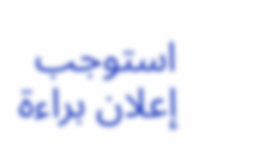استوجب إعلان براءة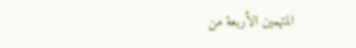المتهمين الأربعة من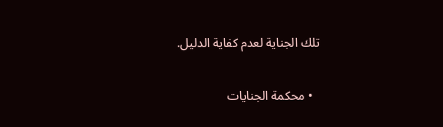تلك الجناية لعدم كفاية الدليل.

  • محكمة الجنايات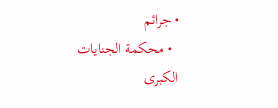• جرائم
  • محكمة الجنايات الكبرى